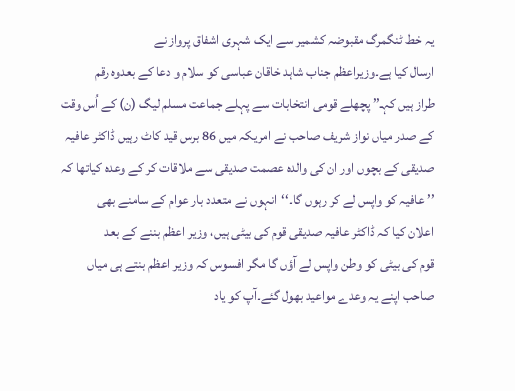یہ خط ٹنگمرگ مقبوضہ کشمیر سے ایک شہری اشفاق پرواز نے
ارسال کیا ہے۔وزیراعظم جناب شاہد خاقان عباسی کو سلام و دعا کے بعدوہ رقم
طراز ہیں کہـ’’ پچھلے قومی انتخابات سے پہلے جماعت مسلم لیگ (ن) کے اُس وقت
کے صدر میاں نواز شریف صاحب نے امریکہ میں 86 برس قید کاٹ رہیں ڈاکٹر عافیہ
صدیقی کے بچوں اور ان کی والدہ عصمت صدیقی سے ملاقات کر کے وعدہ کیاتھا کہ
’’ عافیہ کو واپس لے کر رہوں گا۔‘‘انہوں نے متعدد بار عوام کے سامنے بھی
اعلان کیا کہ ڈاکٹر عافیہ صدیقی قوم کی بیٹی ہیں، وزیر اعظم بننے کے بعد
قوم کی بیٹی کو وطن واپس لے آؤں گا مگر افسوس کہ وزیر اعظم بنتے ہی میاں
صاحب اپنے یہ وعدے مواعید بھول گئے۔آپ کو یاد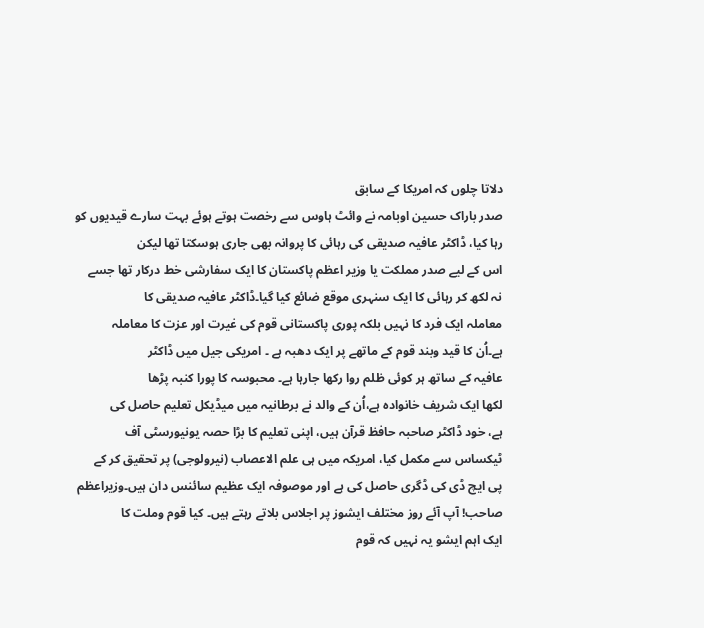دلاتا چلوں کہ امریکا کے سابق
صدر باراک حسین اوبامہ نے وائٹ ہاوس سے رخصت ہوتے ہوئے بہت سارے قیدیوں کو
رہا کیا، ڈاکٹر عافیہ صدیقی کی رہائی کا پروانہ بھی جاری ہوسکتا تھا لیکن
اس کے لیے صدر مملکت یا وزیر اعظم پاکستان کا ایک سفارشی خط درکار تھا جسے
نہ لکھ کر رہائی کا ایک سنہری موقع ضائع کیا گیا۔ڈاکٹر عافیہ صدیقی کا
معاملہ ایک فرد کا نہیں بلکہ پوری پاکستانی قوم کی غیرت اور عزت کا معاملہ
ہے۔اُن کا قید وبند قوم کے ماتھے پر ایک دھبہ ہے ۔ امریکی جیل میں ڈاکٹر
عافیہ کے ساتھ ہر کوئی ظلم روا رکھا جارہا ہے۔ محبوسہ کا پورا کنبہ پڑھا
لکھا ایک شریف خانوادہ ہے،اُن کے والد نے برطانیہ میں میڈیکل تعلیم حاصل کی
ہے، خود ڈاکٹر صاحبہ حافظ قرآن ہیں، اپنی تعلیم کا بڑا حصہ یونیورسٹی آف
ٹیکساس سے مکمل کیا، امریکہ میں ہی علم الاعصاب (نیرولوجی) پر تحقیق کر کے
پی ایچ ڈی کی ڈگری حاصل کی ہے اور موصوفہ ایک عظیم سائنس دان ہیں۔وزیراعظم
صاحب! آپ آئے روز مختلف ایشوز پر اجلاس بلاتے رہتے ہیں۔ کیا قوم وملت کا
ایک اہم ایشو یہ نہیں کہ قوم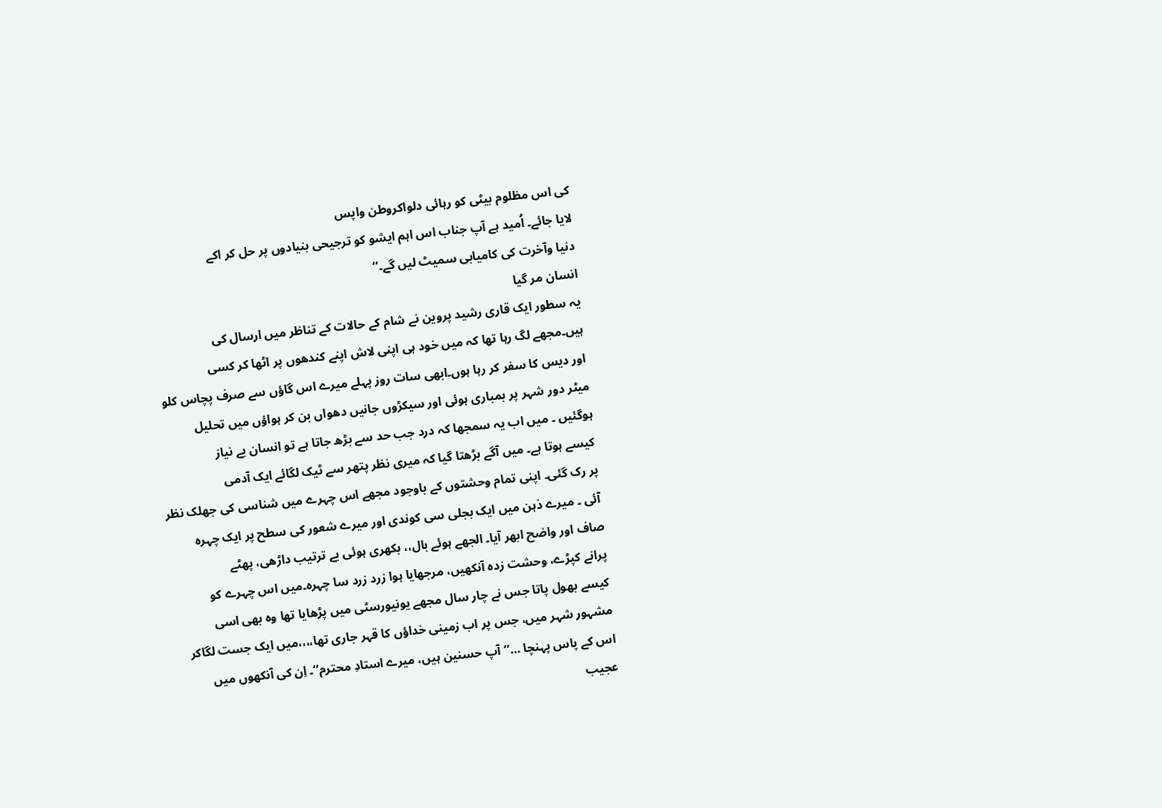کی اس مظلوم بیٹی کو رہائی دلواکروطن واپس
لایا جائے۔ اُمید ہے آپ جناب اس اہم ایشو کو ترجیحی بنیادوں پر حل کر اکے
دنیا وآخرت کی کامیابی سمیٹ لیں گے۔‘‘
انسان مر گیا
یہ سطور ایک قاری رشید پروین نے شام کے حالات کے تناظر میں ارسال کی
ہیں۔مجھے لگ رہا تھا کہ میں خود ہی اپنی لاش اپنے کندھوں پر اٹھا کر کسی
اور دیس کا سفر کر رہا ہوں۔ابھی سات روز پہلے میرے اس گاؤں سے صرف پچاس کلو
میٹر دور شہر پر بمباری ہوئی اور سیکڑوں جانیں دھواں بن کر ہواؤں میں تحلیل
ہوگئیں ۔ میں اب یہ سمجھا کہ درد جب حد سے بڑھ جاتا ہے تو انسان بے نیاز
کیسے ہوتا ہے۔ میں آگے بڑھتا گیا کہ میری نظر پتھر سے ٹیک لگائے ایک آدمی
پر رک گئی۔ اپنی تمام وحشتوں کے باوجود مجھے اس چہرے میں شناسی کی جھلک نظر
آئی ۔ میرے ذہن میں ایک بجلی سی کوندی اور میرے شعور کی سطح پر ایک چہرہ
صاف اور واضح ابھر آیا۔ الجھے ہوئے بال،، بکھری ہوئی بے ترتیب داڑھی، پھٹے
پرانے کپڑے، وحشت زدہ آنکھیں، مرجھایا ہوا زرد زرد سا چہرہ۔میں اس چہرے کو
کیسے بھول پاتا جس نے چار سال مجھے یونیورسٹی میں پڑھایا تھا وہ بھی اسی
مشہور شہر میں، جس پر اب زمینی خداؤں کا قہر جاری تھا،،،،میں ایک جست لگاکر
اس کے پاس پہنچا …’’آپ حسنین ہیں، میرے استادِ محترم‘‘۔ اِن کی آنکھوں میں
عجیب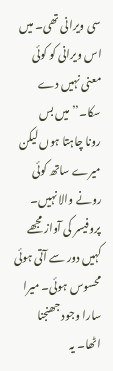سی ویرانی تھی۔ میں اس ویرانی کو کوئی معنی نہیں دے سکا۔’’ میں بس
رونا چاہتا ہوں لیکن میرے ساتھ کوئی رونے والا نہیں۔ پروفیسر کی آواز مجھے
کہیں دور سے آتی ہوئی محسوس ہوئی۔ میرا سارا وجود جھنجنا اٹھا۔ یہ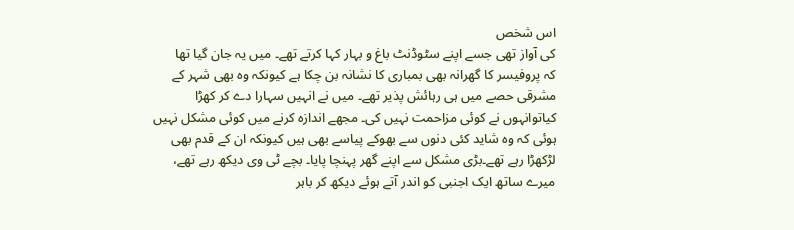اس شخص
کی آواز تھی جسے اپنے سٹوڈنٹ باغ و بہار کہا کرتے تھے۔ میں یہ جان گیا تھا
کہ پروفیسر کا گھرانہ بھی بمباری کا نشانہ بن چکا ہے کیونکہ وہ بھی شہر کے
مشرقی حصے میں ہی رہائش پذیر تھے۔ میں نے انہیں سہارا دے کر کھڑا
کیاتوانہوں نے کوئی مزاحمت نہیں کی۔ مجھے اندازہ کرنے میں کوئی مشکل نہیں
ہوئی کہ وہ شاید کئی دنوں سے بھوکے پیاسے بھی ہیں کیونکہ ان کے قدم بھی
لڑکھڑا رہے تھے۔بڑی مشکل سے اپنے گھر پہنچا پایا۔ بچے ٹی وی دیکھ رہے تھے،
میرے ساتھ ایک اجنبی کو اندر آتے ہوئے دیکھ کر باہر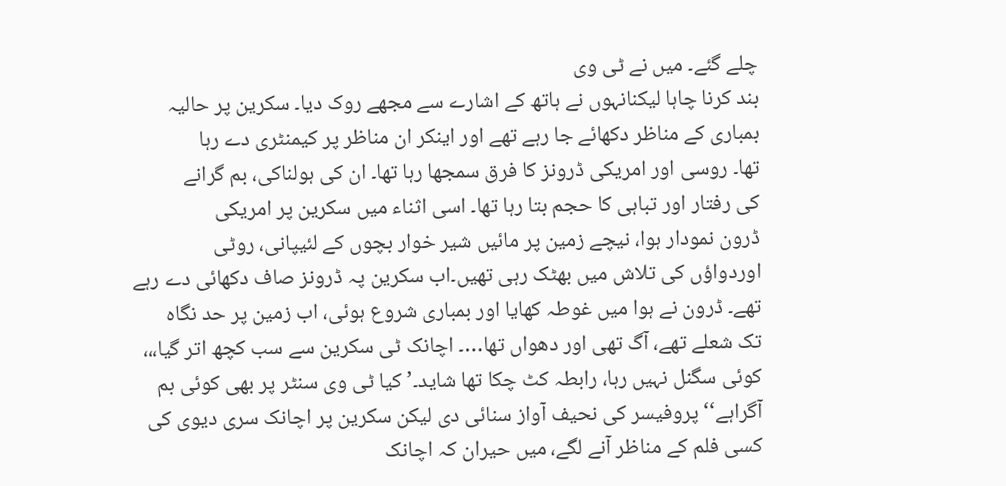چلے گئے۔ میں نے ٹی وی
بند کرنا چاہا لیکنانہوں نے ہاتھ کے اشارے سے مجھے روک دیا۔ سکرین پر حالیہ
بمباری کے مناظر دکھائے جا رہے تھے اور اینکر ان مناظر پر کیمنٹری دے رہا
تھا۔ روسی اور امریکی ڈرونز کا فرق سمجھا رہا تھا۔ ان کی ہولناکی، بم گرانے
کی رفتار اور تباہی کا حجم بتا رہا تھا۔ اسی اثناء میں سکرین پر امریکی
ڈرون نمودار ہوا، نیچے زمین پر مائیں شیر خوار بچوں کے لئیپانی، روٹی
اوردواؤں کی تلاش میں بھٹک رہی تھیں۔اب سکرین پہ ڈرونز صاف دکھائی دے رہے
تھے۔ ڈرون نے ہوا میں غوطہ کھایا اور بمباری شروع ہوئی، اب زمین پر حد نگاہ
تک شعلے تھے، آگ تھی اور دھواں تھا…۔ اچانک ٹی سکرین سے سب کچھ اتر گیا،،،
کوئی سگنل نہیں رہا، رابطہ کٹ چکا تھا شاید۔’کیا ٹی وی سنٹر پر بھی کوئی بم
آگراہے‘‘ پروفیسر کی نحیف آواز سنائی دی لیکن سکرین پر اچانک سری دیوی کی
کسی فلم کے مناظر آنے لگے، میں حیران کہ اچانک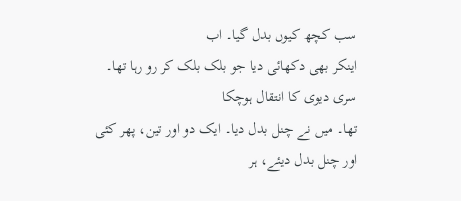سب کچھ کیوں بدل گیا۔ اب
اینکر بھی دکھائی دیا جو بلک بلک کر رو رہا تھا۔ سری دیوی کا انتقال ہوچکا
تھا۔ میں نے چنل بدل دیا۔ ایک دو اور تین، پھر کئی اور چنل بدل دیئے، ہر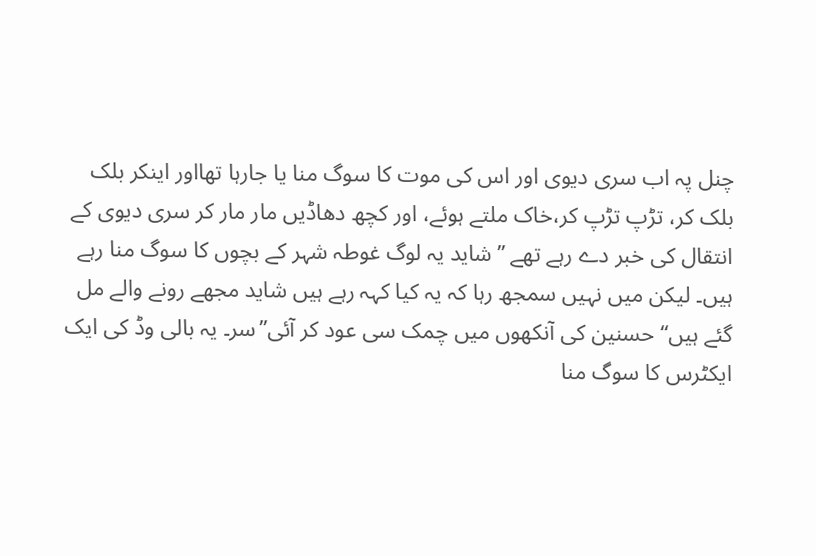چنل پہ اب سری دیوی اور اس کی موت کا سوگ منا یا جارہا تھااور اینکر بلک
بلک کر، تڑپ تڑپ کر،خاک ملتے ہوئے، اور کچھ دھاڈیں مار مار کر سری دیوی کے
انتقال کی خبر دے رہے تھے ’’شاید یہ لوگ غوطہ شہر کے بچوں کا سوگ منا رہے
ہیں۔ لیکن میں نہیں سمجھ رہا کہ یہ کیا کہہ رہے ہیں شاید مجھے رونے والے مل
گئے ہیں‘‘ حسنین کی آنکھوں میں چمک سی عود کر آئی’’سر۔ یہ بالی وڈ کی ایک
ایکٹرس کا سوگ منا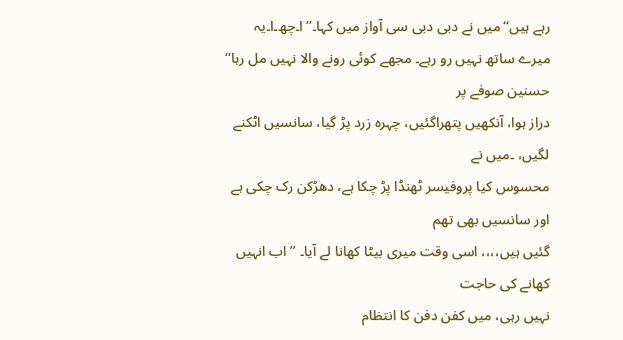رہے ہیں‘‘میں نے دبی دبی سی آواز میں کہا۔’’ا۔چھ۔ا۔یہ
میرے ساتھ نہیں رو رہے۔ مجھے کوئی رونے والا نہیں مل رہا‘‘ حسنین صوفے پر
دراز ہوا، آنکھیں پتھراگئیں، چہرہ زرد پڑ گیا، سانسیں اٹکنے لگیں، ۔میں نے
محسوس کیا پروفیسر ٹھنڈا پڑ چکا ہے، دھڑکن رک چکی ہے اور سانسیں بھی تھم
گئیں ہیں،،،، اسی وقت میری بیٹا کھانا لے آیا۔ ’’اب انہیں کھانے کی حاجت
نہیں رہی، میں کفن دفن کا انتظام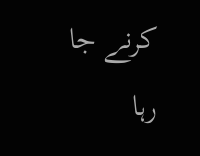کرنے جا رہا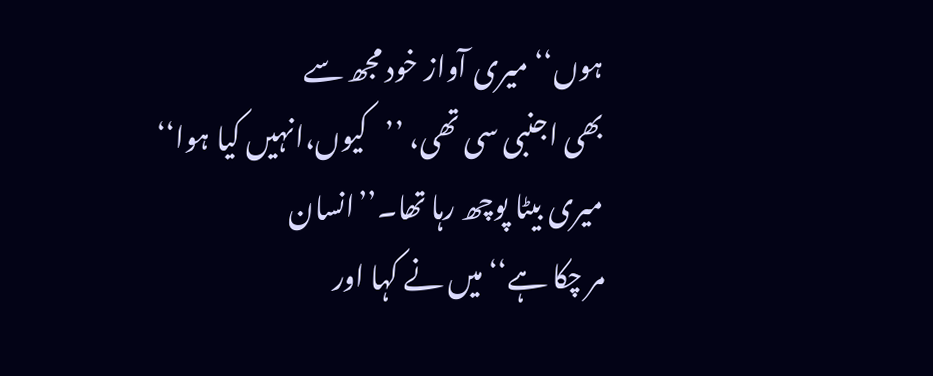ہوں‘‘ میری آواز خود مجھ سے
بھی اجنبی سی تھی، ’’کیوں،انہیں کیا ہوا‘‘ میری بیٹا پوچھ رہا تھا۔’’انسان
مر چکا ہے‘‘ میں نے کہا اور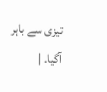تیزی سے باہر آگیا۔ |